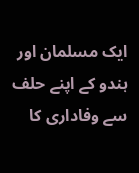ایک مسلمان اور ہندو کے اپنے حلف سے وفاداری کا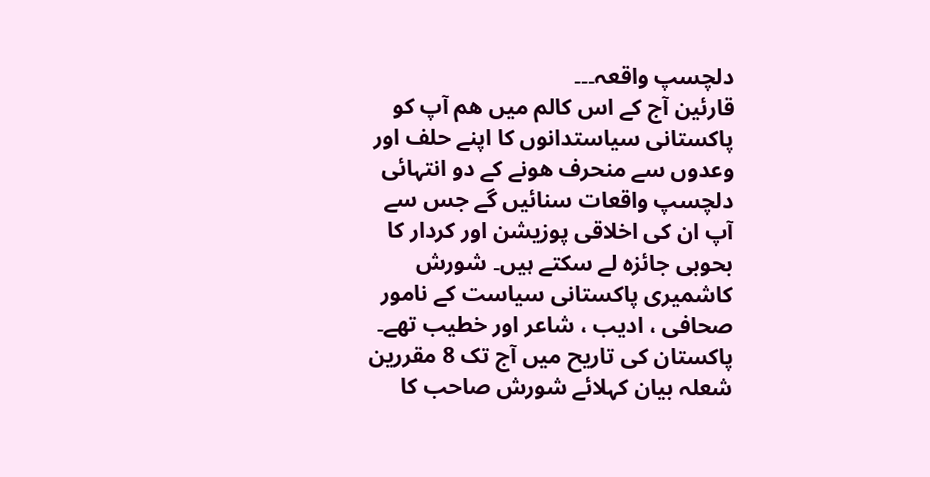دلچسپ واقعہ۔۔۔
قارئین آج کے اس کالم میں ھم آپ کو پاکستانی سیاستدانوں کا اپنے حلف اور وعدوں سے منحرف ھونے کے دو انتہائی دلچسپ واقعات سنائیں گے جس سے آپ ان کی اخلاقی پوزیشن اور کردار کا بحوبی جائزہ لے سکتے ہیں۔ شورش کاشمیری پاکستانی سیاست کے نامور صحافی ، ادیب ، شاعر اور خطیب تھے۔
پاکستان کی تاریح میں آج تک 8 مقررین شعلہ بیان کہلائے شورش صاحب کا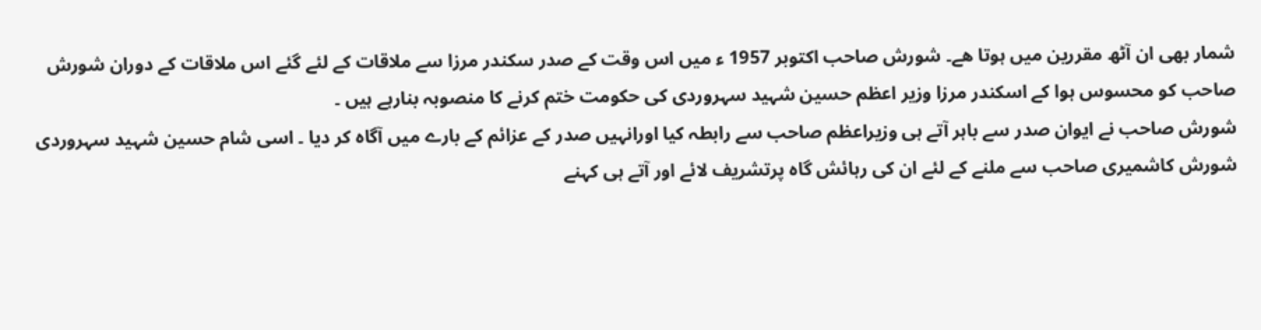شمار بھی ان آٹھ مقررین میں ہوتا ھے۔ شورش صاحب اکتوبر 1957 ء میں اس وقت کے صدر سکندر مرزا سے ملاقات کے لئے گئے اس ملاقات کے دوران شورش صاحب کو محسوس ہوا کے اسکندر مرزا وزیر اعظم حسین شہید سہروردی کی حکومت ختم کرنے کا منصوبہ بنارہے ہیں ۔
شورش صاحب نے ایوان صدر سے باہر آتے ہی وزیراعظم صاحب سے رابطہ کیا اورانہیں صدر کے عزائم کے بارے میں آگاہ کر دیا ۔ اسی شام حسین شہید سہروردی شورش کاشمیری صاحب سے ملنے کے لئے ان کی رہائش گاہ پرتشریف لائے اور آتے ہی کہنے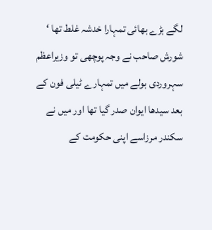لگے بڑے بھائی تمہارا خدشہ غلط تھا ‘ شورش صاحب نے وجہ پوچھی تو وزیراعظم سہروردی بولے میں تمہارے ٹیلی فون کے بعد سیدھا ایوان صدر گیا تھا اور میں نے سکندر مرزاسے اپنی حکومت کے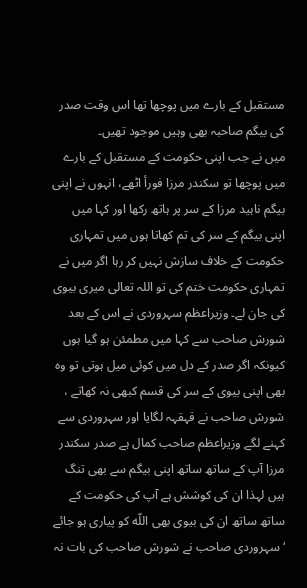مستقبل کے بارے میں پوچھا تھا اس وقت صدر کی بیگم صاحبہ بھی وہیں موجود تھیں۔
میں نے جب اپنی حکومت کے مستقبل کے بارے میں پوچھا تو سکندر مرزا فورأ اٹھے، انہوں نے اپنی بیگم ناہید مرزا کے سر پر ہاتھ رکھا اور کہا میں اپنی بیگم کے سر کی تم کھاتا ہوں میں تمہاری حکومت کے خلاف سازش نہیں کر رہا اگر میں نے تمہاری حکومت ختم کی تو اللہ تعالی میری بیوی کی جان لے۔ وزیراعظم سہروردی نے اس کے بعد شورش صاحب سے کہا میں مطمئن ہو گیا ہوں کیونکہ اگر صدر کے دل میں کوئی میل ہوتی تو وہ بھی اپنی بیوی کے سر کی قسم کبھی نہ کھاتے ،
شورش صاحب نے قہقہہ لگایا اور سہروردی سے کہنے لگے وزیراعظم صاحب کمال ہے صدر سکندر مرزا آپ کے ساتھ ساتھ اپنی بیگم سے بھی تنگ ہیں لہذا ان کی کوشش ہے آپ کی حکومت کے ساتھ ساتھ ان کی بیوی بھی اللّه کو پیاری ہو جائے ‘ سہروردی صاحب نے شورش صاحب کی بات نہ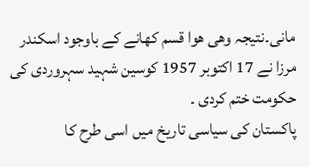مانی۔نتیجہ وھی ھوا قسم کھانے کے باوجود اسکندر مرزا نے 17 اکتوبر 1957 کوسین شہید سہروردی کی حکومت ختم کردی ۔
پاکستان کی سیاسی تاریخ میں اسی طرح کا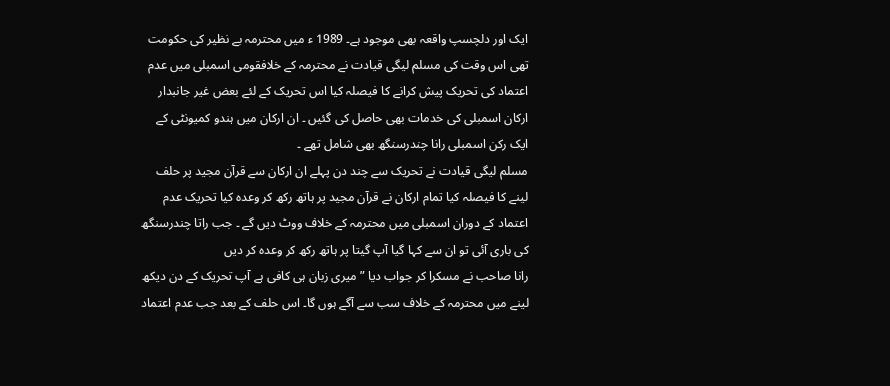ایک اور دلچسپ واقعہ بھی موجود ہے۔ 1989 ء میں محترمہ بے نظیر کی حکومت تھی اس وقت کی مسلم لیگی قیادت نے محترمہ کے خلافقومی اسمبلی میں عدم اعتماد کی تحریک پیش کرانے کا فیصلہ کیا اس تحریک کے لئے بعض غیر جانبدار ارکان اسمبلی کی خدمات بھی حاصل کی گئیں ۔ ان ارکان میں ہندو کمیونٹی کے ایک رکن اسمبلی رانا چندرسنگھ بھی شامل تھے ۔
مسلم لیگی قیادت نے تحریک سے چند دن پہلے ان ارکان سے قرآن مجید پر حلف لینے کا فیصلہ کیا تمام ارکان نے قرآن مجید پر ہاتھ رکھ کر وعدہ کیا تحریک عدم اعتماد کے دوران اسمبلی میں محترمہ کے خلاف ووٹ دیں گے ۔ جب راتا چندرسنگھ کی باری آئی تو ان سے کہا گیا آپ گیتا پر ہاتھ رکھ کر وعدہ کر دیں
رانا صاحب نے مسکرا کر جواب دیا ” میری زبان ہی کافی ہے آپ تحریک کے دن دیکھ لینے میں محترمہ کے خلاف سب سے آگے ہوں گا۔ اس حلف کے بعد جب عدم اعتماد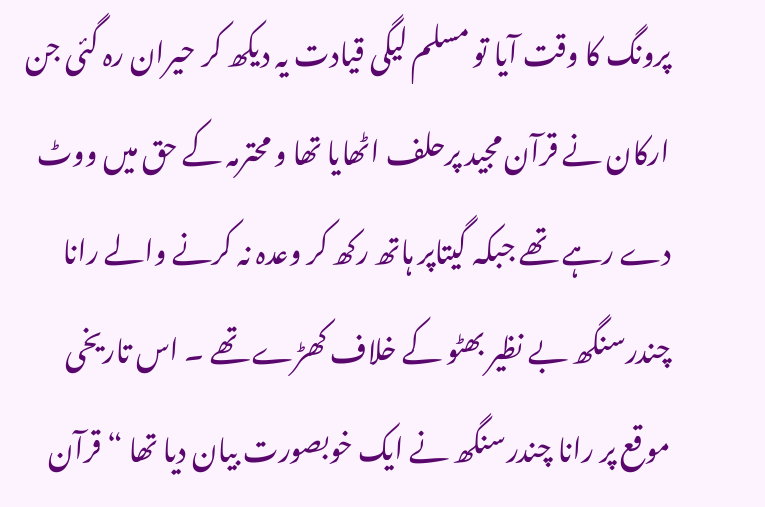پرونگ کا وقت آیا تو مسلم لیگی قیادت یہ دیکھ کر حیران رہ گئی جن ارکان نے قرآن مجید پرحلف اٹھایا تھا و محترمہ کے حق میں ووٹ دے رہے تھے جبکہ گیتاپر ہاتھ رکھ کر وعدہ نہ کرنے والے رانا چندرسنگھ بے نظیر بھٹو کے خلاف کھڑے تھے ۔ اس تاریخی موقع پر رانا چندرسنگھ نے ایک خوبصورت بیان دیا تھا “قرآن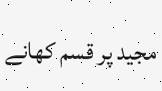مجید پر قسم کھانے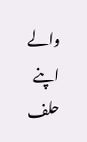والے اپنے حلف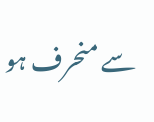سے منحرف ہو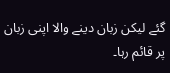گئے لیکن زبان دینے والا اپنی زبان پر قائم رہا۔